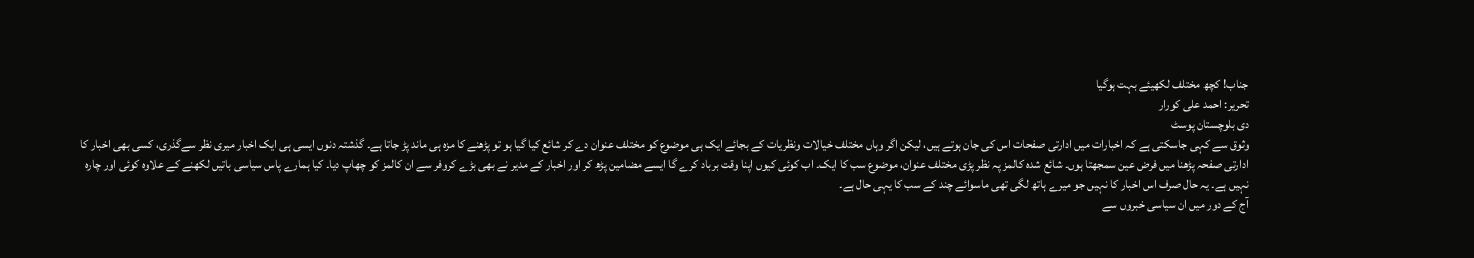جناب! کچھ مختلف لکھیئے بہت ہوگیا
تحریر: احمد علی کورار
دی بلوچستان پوسٹ
وثوق سے کہی جاسکتی ہے کہ اخبارات میں ادارتی صفحات اس کی جان ہوتے ہیں، لیکن اگر وہاں مختلف خیالات ونظریات کے بجائے ایک ہی موضوع کو مختلف عنوان دے کر شائع کیا گیا ہو تو پڑھنے کا مزہ ہی ماند پڑ جاتا ہے۔ گذشتہ دنوں ایسی ہی ایک اخبار میری نظر سےگذری، کسی بھی اخبار کا ادارتی صفحہ پڑھنا میں فرض عین سمجھتا ہوں۔ شائع شدہ کالمز پہ نظر پڑی مختلف عنوان، موضوع سب کا ایک۔ اب کوئی کیوں اپنا وقت برباد کرے گا ایسے مضامین پڑھ کر اور اخبار کے مدیر نے بھی بڑے کروفر سے ان کالمز کو چھاپ دیا۔ کیا ہمارے پاس سیاسی باتیں لکھنے کے علاوہ کوئی اور چارہ نہیں ہے۔ یہ حال صرف اس اخبار کا نہیں جو میرے ہاتھ لگی تھی ماسوائے چند کے سب کا یہی حال ہے۔
آج کے دور میں ان سیاسی خبروں سے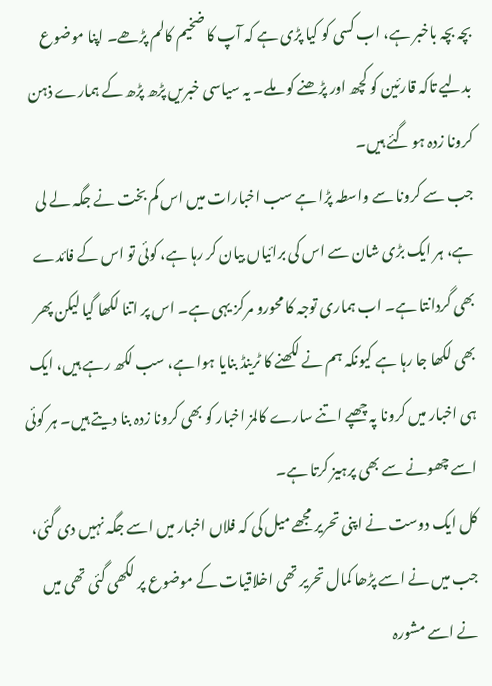بچہ بچہ باخبر ہے، اب کسی کو کیا پڑی ہے کہ آپ کا ضخیم کالم پڑھے۔ اپنا موضوع بدلیے تاکہ قارئین کو کچھ اور پڑھنے کو ملے۔ یہ سیاسی خبریں پڑھ پڑھ کے ہمارے ذہن کرونا زدہ ہو گئے ہیں۔
جب سے کرونا سے واسطہ پڑا ہے سب اخبارات میں اس کم بخت نے جگہ لے لی ہے، ہر ایک بڑی شان سے اس کی برائیاں بیان کر رہا ہے، کوئی تو اس کے فائدے بھی گردانتا ہے۔ اب ہماری توجہ کا محورو مرکز یہی ہے۔ اس پر اتنا لکھا گیا لیکن پھر بھی لکھا جا رہا ہے کیونکہ ہم نے لکھنے کا ٹرینڈ بنایا ہوا ہے، سب لکھ رہے ہیں، ایک ہی اخبار میں کرونا پہ چھپے اتنے سارے کالمز اخبار کو بھی کرونا زدہ بنا دیتے ہیں۔ ہر کوئی اسے چھونے سے بھی پرہیز کرتا ہے۔
کل ایک دوست نے اپنی تحریر مجھے میل کی کہ فلاں اخبار میں اسے جگہ نہیں دی گئی، جب میں نے اسے پڑھا کمال تحریر تھی اخلاقیات کے موضوع پر لکھی گئی تھی میں نے اسے مشورہ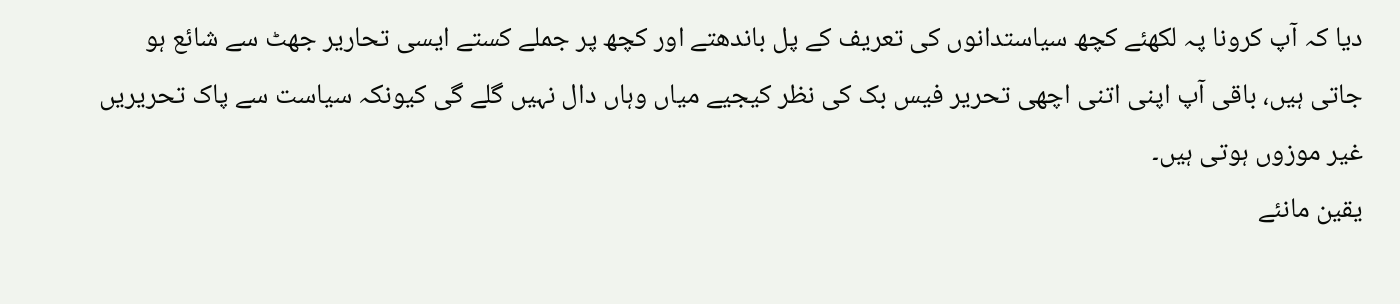دیا کہ آپ کرونا پہ لکھئے کچھ سیاستدانوں کی تعریف کے پل باندھتے اور کچھ پر جملے کستے ایسی تحاریر جھٹ سے شائع ہو جاتی ہیں، باقی آپ اپنی اتنی اچھی تحریر فیس بک کی نظر کیجیے میاں وہاں دال نہیں گلے گی کیونکہ سیاست سے پاک تحریریں غیر موزوں ہوتی ہیں۔
یقین مانئے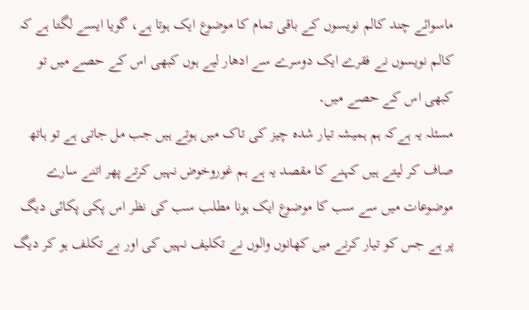ماسوائے چند کالم نویسوں کے باقی تمام کا موضوع ایک ہوتا ہے، گویا ایسے لگتا ہے کہ کالم نویسوں نے فقرے ایک دوسرے سے ادھار لیے ہوں کبھی اس کے حصے میں تو کبھی اس کے حصے میں۔
مسئلہ یہ ہےکہ ہم ہمیشہ تیار شدہ چیز کی تاک میں ہوتے ہیں جب مل جاتی ہے تو ہاتھ صاف کر لیتے ہیں کہنے کا مقصد یہ ہے ہم غوروخوض نہیں کرتے پھر اتنے سارے موضوعات میں سے سب کا موضوع ایک ہونا مطلب سب کی نظر اس پکی پکائی دیگ پر ہے جس کو تیار کرنے میں کھانوں والوں نے تکلیف نہیں کی اور بے تکلف ہو کر دیگ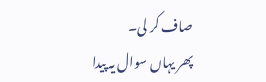صاف کر لی۔
پھر یہاں سوال یہ پیدا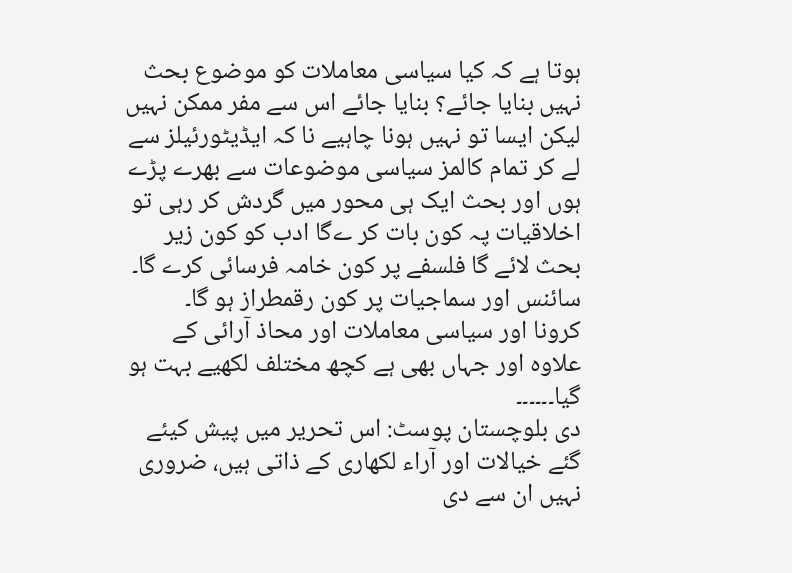ہوتا ہے کہ کیا سیاسی معاملات کو موضوع بحث نہیں بنایا جائے؟ بنایا جائے اس سے مفر ممکن نہیں لیکن ایسا تو نہیں ہونا چاہیے نا کہ ایڈیٹورئیلز سے لے کر تمام کالمز سیاسی موضوعات سے بھرے پڑے ہوں اور بحث ایک ہی محور میں گردش کر رہی تو اخلاقیات پہ کون بات کر ےگا ادب کو کون زیر بحث لائے گا فلسفے پر کون خامہ فرسائی کرے گا۔ سائنس اور سماجیات پر کون رقمطراز ہو گا۔
کرونا اور سیاسی معاملات اور محاذ آرائی کے علاوہ اور جہاں بھی ہے کچھ مختلف لکھیے بہت ہو گیا۔۔۔۔۔۔
دی بلوچستان پوسٹ: اس تحریر میں پیش کیئے گئے خیالات اور آراء لکھاری کے ذاتی ہیں، ضروری نہیں ان سے دی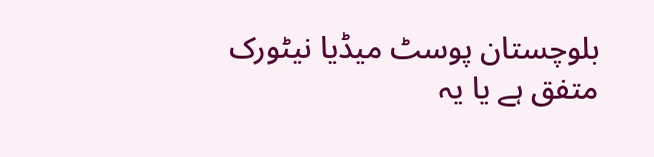بلوچستان پوسٹ میڈیا نیٹورک متفق ہے یا یہ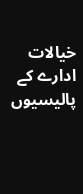خیالات ادارے کے پالیسیوں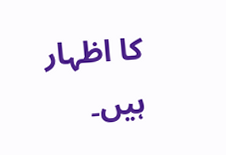کا اظہار ہیں۔